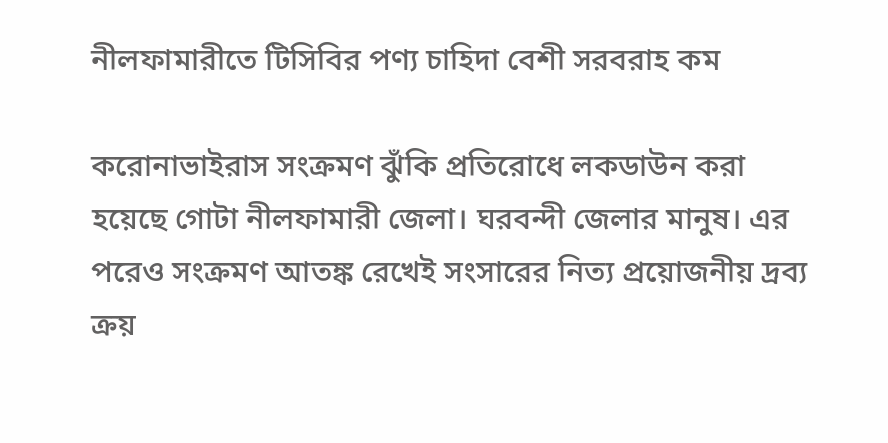নীলফামারীতে টিসিবির পণ্য চাহিদা বেশী সরবরাহ কম

করোনাভাইরাস সংক্রমণ ঝুঁকি প্রতিরোধে লকডাউন করা হয়েছে গোটা নীলফামারী জেলা। ঘরবন্দী জেলার মানুষ। এর পরেও সংক্রমণ আতঙ্ক রেখেই সংসারের নিত্য প্রয়োজনীয় দ্রব্য ক্রয়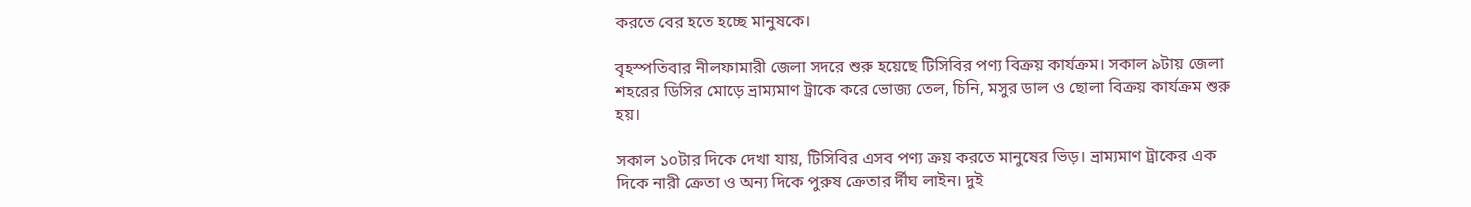করতে বের হতে হচ্ছে মানুষকে।

বৃহস্পতিবার নীলফামারী জেলা সদরে শুরু হয়েছে টিসিবির পণ্য বিক্রয় কার্যক্রম। সকাল ৯টায় জেলা শহরের ডিসির মোড়ে ভ্রাম্যমাণ ট্রাকে করে ভোজ্য তেল, চিনি, মসুর ডাল ও ছোলা বিক্রয় কার্যক্রম শুরু হয়।

সকাল ১০টার দিকে দেখা যায়, টিসিবির এসব পণ্য ক্রয় করতে মানুষের ভিড়। ভ্রাম্যমাণ ট্রাকের এক দিকে নারী ক্রেতা ও অন্য দিকে পুরুষ ক্রেতার র্দীঘ লাইন। দুই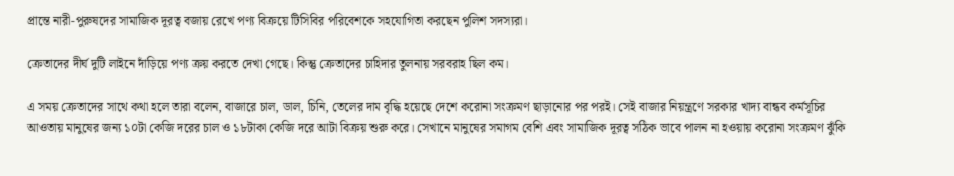প্রান্তে নারী-পুরুষদের সামাজিক দূরত্ব বজায় রেখে পণ্য বিক্রয়ে টিসিবির পরিবেশকে সহযোগিতা করছেন পুলিশ সদস্যরা।

ক্রেতাদের দীর্ঘ দুটি লাইনে দাঁড়িয়ে পণ্য ক্রয় করতে দেখা গেছে। কিন্তু ক্রেতাদের চাহিদার তুলনায় সরবরাহ ছিল কম।

এ সময় ক্রেতাদের সাথে কথা হলে তারা বলেন, বাজারে চাল, ডাল, চিনি, তেলের দাম বৃদ্ধি হয়েছে দেশে করোনা সংক্রমণ ছাড়ানোর পর পরই। সেই বাজার নিয়ন্ত্রণে সরকার খাদ্য বান্ধব কর্মসূচির আওতায় মানুষের জন্য ১০টা কেজি দরের চাল ও ১৮টাকা কেজি দরে আটা বিক্রয় শুরু করে। সেখানে মানুষের সমাগম বেশি এবং সামাজিক দূরত্ব সঠিক ভাবে পালন না হওয়ায় করোনা সংক্রমণ ঝুঁকি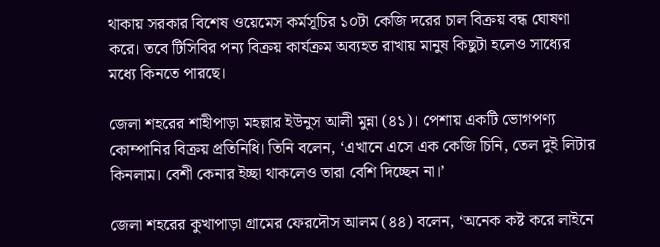থাকায় সরকার বিশেষ ওয়েমেস কর্মসূচির ১০টা কেজি দরের চাল বিক্রয় বন্ধ ঘোষণা করে। তবে টিসিবির পন্য বিক্রয় কার্যক্রম অব্যহত রাখায় মানুষ কিছুটা হলেও সাধ্যের মধ্যে কিনতে পারছে।

জেলা শহরের শাহীপাড়া মহল্লার ইউনুস আলী মুন্না (৪১)। পেশায় একটি ভোগপণ্য কোম্পানির বিক্রয় প্রতিনিধি। তিনি বলেন, ‘এখানে এসে এক কেজি চিনি, তেল দুই লিটার কিনলাম। বেশী কেনার ইচ্ছা থাকলেও তারা বেশি দিচ্ছেন না।’

জেলা শহরের কুখাপাড়া গ্রামের ফেরদৌস আলম (৪৪) বলেন, ‘অনেক কষ্ট করে লাইনে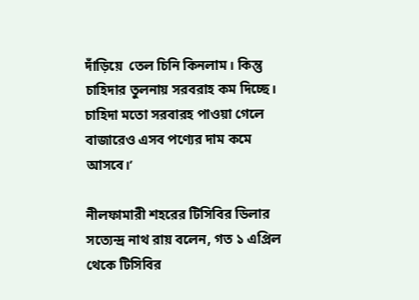দাঁড়িয়ে  তেল চিনি কিনলাম। কিন্তু চাহিদার তুলনায় সরবরাহ কম দিচ্ছে। চাহিদা মতো সরবারহ পাওয়া গেলে বাজারেও এসব পণ্যের দাম কমে আসবে।’

নীলফামারী শহরের টিসিবির ডিলার সত্যেন্দ্র নাথ রায় বলেন, গত ১ এপ্রিল থেকে টিসিবির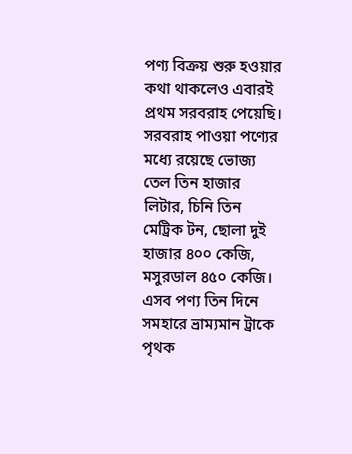পণ্য বিক্রয় শুরু হওয়ার কথা থাকলেও এবারই প্রথম সরবরাহ পেয়েছি। সরবরাহ পাওয়া পণ্যের মধ্যে রয়েছে ভোজ্য তেল তিন হাজার লিটার, চিনি তিন মেট্রিক টন, ছোলা দুই হাজার ৪০০ কেজি, মসুরডাল ৪৫০ কেজি। এসব পণ্য তিন দিনে সমহারে ভ্রাম্যমান ট্রাকে পৃথক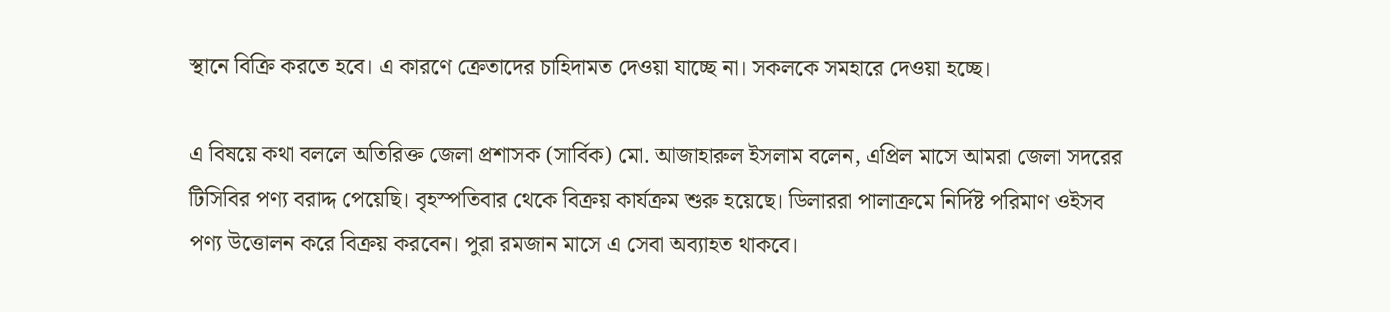স্থানে বিক্রি করতে হবে। এ কারণে ক্রেতাদের চাহিদামত দেওয়া যাচ্ছে না। সকলকে সমহারে দেওয়া হচ্ছে।

এ বিষয়ে কথা বললে অতিরিক্ত জেলা প্রশাসক (সার্বিক) মো. আজাহারুল ইসলাম বলেন, এপ্রিল মাসে আমরা জেলা সদরের টিসিবির পণ্য বরাদ্দ পেয়েছি। বৃহস্পতিবার থেকে বিক্রয় কার্যক্রম শুরু হয়েছে। ডিলাররা পালাক্রমে নির্দিষ্ট পরিমাণ ওইসব পণ্য উত্তোলন করে বিক্রয় করবেন। পুরা রমজান মাসে এ সেবা অব্যাহত থাকবে।